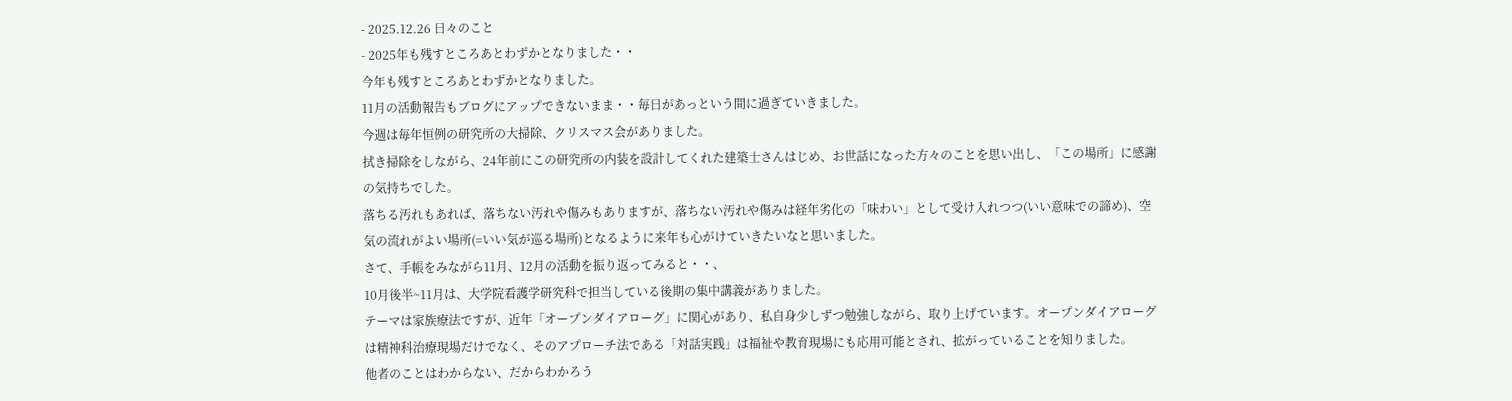- 2025.12.26 日々のこと
- 2025年も残すところあとわずかとなりました・・
今年も残すところあとわずかとなりました。
11月の活動報告もブログにアップできないまま・・毎日があっという間に過ぎていきました。
今週は毎年恒例の研究所の大掃除、クリスマス会がありました。
拭き掃除をしながら、24年前にこの研究所の内装を設計してくれた建築士さんはじめ、お世話になった方々のことを思い出し、「この場所」に感謝の気持ちでした。
落ちる汚れもあれば、落ちない汚れや傷みもありますが、落ちない汚れや傷みは経年劣化の「味わい」として受け入れつつ(いい意味での諦め)、空気の流れがよい場所(=いい気が巡る場所)となるように来年も心がけていきたいなと思いました。
さて、手帳をみながら11月、12月の活動を振り返ってみると・・、
10月後半~11月は、大学院看護学研究科で担当している後期の集中講義がありました。
テーマは家族療法ですが、近年「オープンダイアローグ」に関心があり、私自身少しずつ勉強しながら、取り上げています。オープンダイアローグは精神科治療現場だけでなく、そのアプローチ法である「対話実践」は福祉や教育現場にも応用可能とされ、拡がっていることを知りました。
他者のことはわからない、だからわかろう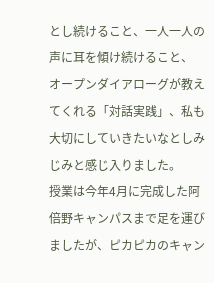とし続けること、一人一人の声に耳を傾け続けること、
オープンダイアローグが教えてくれる「対話実践」、私も大切にしていきたいなとしみじみと感じ入りました。
授業は今年4月に完成した阿倍野キャンパスまで足を運びましたが、ピカピカのキャン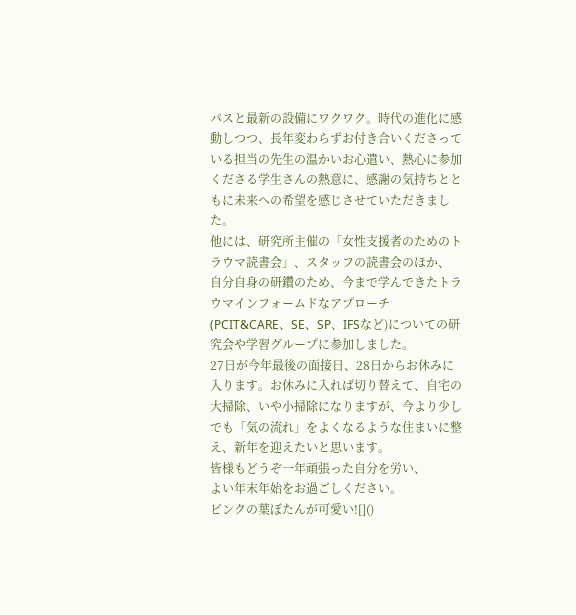パスと最新の設備にワクワク。時代の進化に感動しつつ、長年変わらずお付き合いくださっている担当の先生の温かいお心遣い、熱心に参加くださる学生さんの熱意に、感謝の気持ちとともに未来への希望を感じさせていただきました。
他には、研究所主催の「女性支援者のためのトラウマ読書会」、スタッフの読書会のほか、
自分自身の研鑽のため、今まで学んできたトラウマインフォームドなアプローチ(PCIT&CARE、SE、SP、IFSなど)についての研究会や学習グループに参加しました。
27日が今年最後の面接日、28日からお休みに入ります。お休みに入れば切り替えて、自宅の大掃除、いや小掃除になりますが、今より少しでも「気の流れ」をよくなるような住まいに整え、新年を迎えたいと思います。
皆様もどうぞ一年頑張った自分を労い、
よい年末年始をお過ごしください。
ピンクの葉ぼたんが可愛い![]()